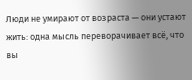Люди не умирают от возраста — они устают жить: одна мысль переворачивает всё, что вы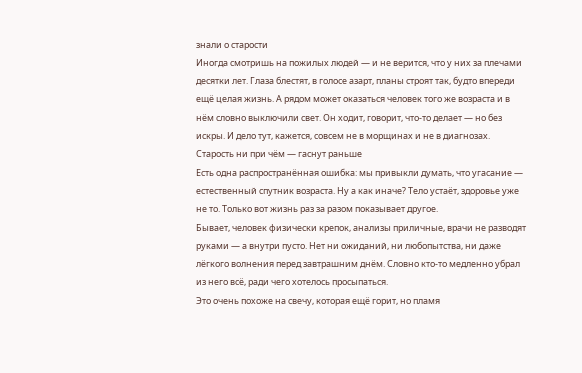знали о старости
Иногда смотришь на пожилых людей — и не верится, что у них за плечами десятки лет. Глаза блестят, в голосе азарт, планы строят так, будто впереди ещё целая жизнь. А рядом может оказаться человек того же возраста и в нём словно выключили свет. Он ходит, говорит, что-то делает — но без искры. И дело тут, кажется, совсем не в морщинах и не в диагнозах.
Старость ни при чём — гаснут раньше
Есть одна распространённая ошибка: мы привыкли думать, что угасание — естественный спутник возраста. Ну а как иначе? Тело устаёт, здоровье уже не то. Только вот жизнь раз за разом показывает другое.
Бывает, человек физически крепок, анализы приличные, врачи не разводят руками — а внутри пусто. Нет ни ожиданий, ни любопытства, ни даже лёгкого волнения перед завтрашним днём. Словно кто-то медленно убрал из него всё, ради чего хотелось просыпаться.
Это очень похоже на свечу, которая ещё горит, но пламя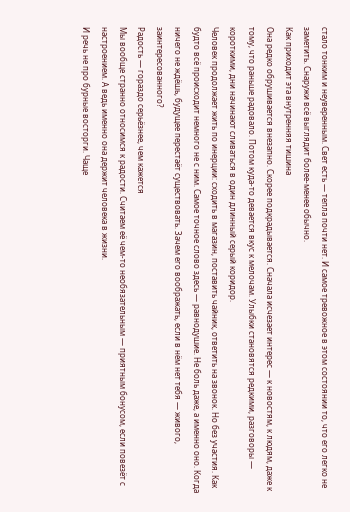стало тонким и неуверенным. Свет есть — тепла почти нет. И самое тревожное в этом состоянии то, что его легко не заметить. Снаружи всё выглядит более-менее обычно.
Как приходит эта внутренняя тишина
Она редко обрушивается внезапно. Скорее подкрадывается. Сначала исчезает интерес — к новостям, к людям, даже к тому, что раньше радовало. Потом куда-то девается вкус к мелочам. Улыбки становятся редкими, разговоры — короткими, дни начинают сливаться в один длинный серый коридор.
Человек продолжает жить по инерции: сходить в магазин, поставить чайник, ответить на звонок. Но без участия. Как будто всё происходит немного не с ним. Самое точное слово здесь — равнодушие. Не боль даже, а именно оно. Когда ничего не ждёшь, будущее перестаёт существовать. Зачем его воображать, если в нём нет тебя — живого, заинтересованного?
Радость — гораздо серьёзнее, чем кажется
Мы вообще странно относимся к радости. Считаем её чем-то необязательным — приятным бонусом, если повезёт с настроением. А ведь именно она держит человека в жизни.
И речь не про бурные восторги. Чаще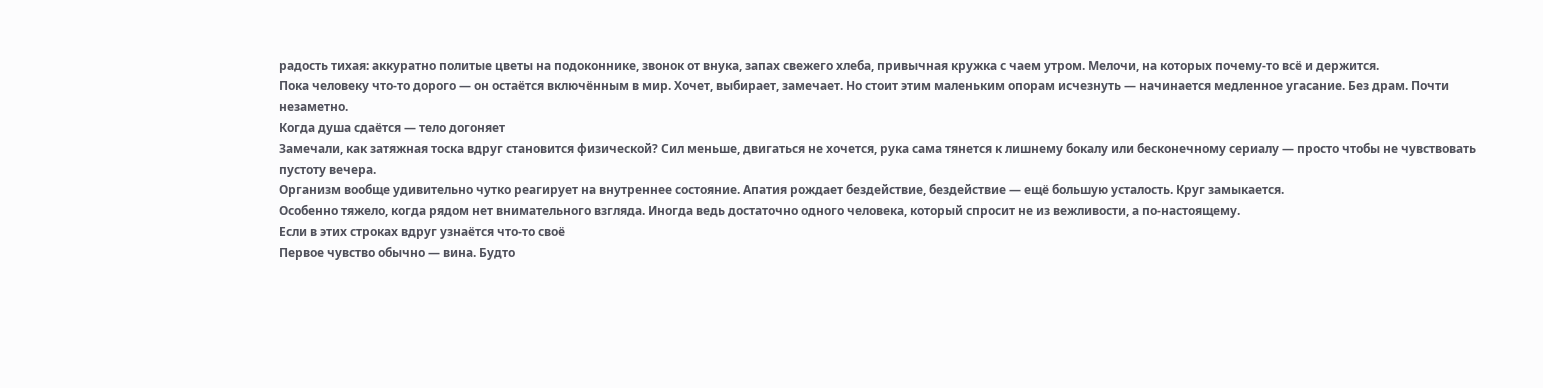радость тихая: аккуратно политые цветы на подоконнике, звонок от внука, запах свежего хлеба, привычная кружка с чаем утром. Мелочи, на которых почему-то всё и держится.
Пока человеку что-то дорого — он остаётся включённым в мир. Хочет, выбирает, замечает. Но стоит этим маленьким опорам исчезнуть — начинается медленное угасание. Без драм. Почти незаметно.
Когда душа сдаётся — тело догоняет
Замечали, как затяжная тоска вдруг становится физической? Сил меньше, двигаться не хочется, рука сама тянется к лишнему бокалу или бесконечному сериалу — просто чтобы не чувствовать пустоту вечера.
Организм вообще удивительно чутко реагирует на внутреннее состояние. Апатия рождает бездействие, бездействие — ещё большую усталость. Круг замыкается.
Особенно тяжело, когда рядом нет внимательного взгляда. Иногда ведь достаточно одного человека, который спросит не из вежливости, а по-настоящему.
Если в этих строках вдруг узнаётся что-то своё
Первое чувство обычно — вина. Будто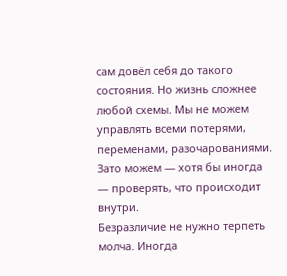сам довёл себя до такого состояния. Но жизнь сложнее любой схемы. Мы не можем управлять всеми потерями, переменами, разочарованиями. Зато можем — хотя бы иногда — проверять, что происходит внутри.
Безразличие не нужно терпеть молча. Иногда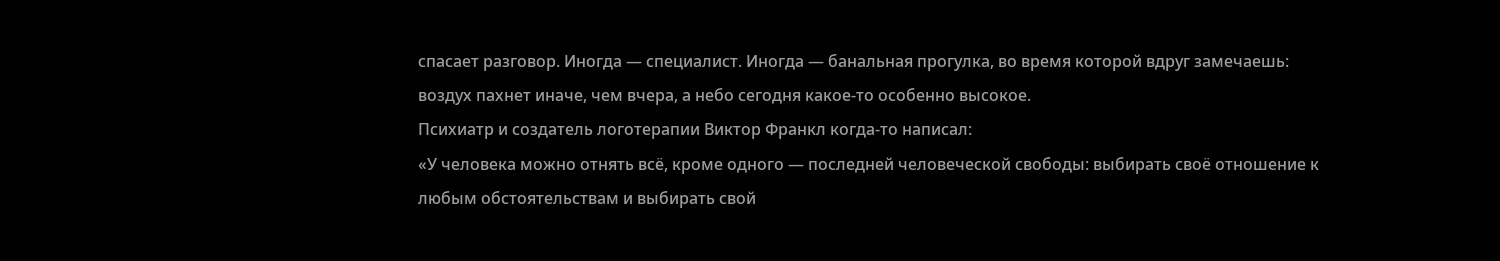спасает разговор. Иногда — специалист. Иногда — банальная прогулка, во время которой вдруг замечаешь: воздух пахнет иначе, чем вчера, а небо сегодня какое-то особенно высокое.
Психиатр и создатель логотерапии Виктор Франкл когда-то написал:
«У человека можно отнять всё, кроме одного — последней человеческой свободы: выбирать своё отношение к любым обстоятельствам и выбирать свой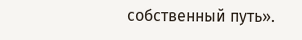собственный путь».